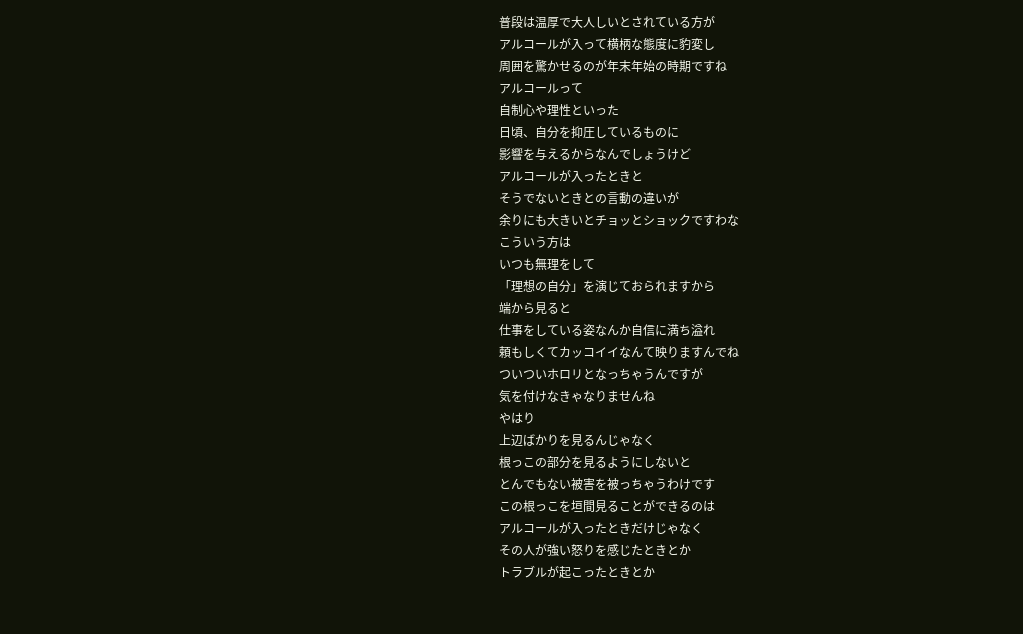普段は温厚で大人しいとされている方が
アルコールが入って横柄な態度に豹変し
周囲を驚かせるのが年末年始の時期ですね
アルコールって
自制心や理性といった
日頃、自分を抑圧しているものに
影響を与えるからなんでしょうけど
アルコールが入ったときと
そうでないときとの言動の違いが
余りにも大きいとチョッとショックですわな
こういう方は
いつも無理をして
「理想の自分」を演じておられますから
端から見ると
仕事をしている姿なんか自信に満ち溢れ
頼もしくてカッコイイなんて映りますんでね
ついついホロリとなっちゃうんですが
気を付けなきゃなりませんね
やはり
上辺ばかりを見るんじゃなく
根っこの部分を見るようにしないと
とんでもない被害を被っちゃうわけです
この根っこを垣間見ることができるのは
アルコールが入ったときだけじゃなく
その人が強い怒りを感じたときとか
トラブルが起こったときとか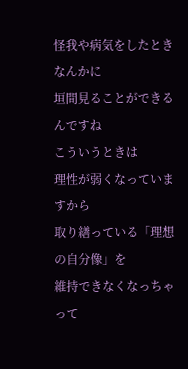怪我や病気をしたときなんかに
垣間見ることができるんですね
こういうときは
理性が弱くなっていますから
取り繕っている「理想の自分像」を
維持できなくなっちゃって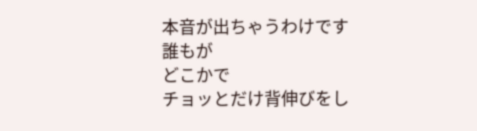本音が出ちゃうわけです
誰もが
どこかで
チョッとだけ背伸びをし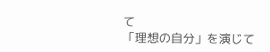て
「理想の自分」を演じて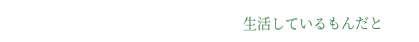生活しているもんだと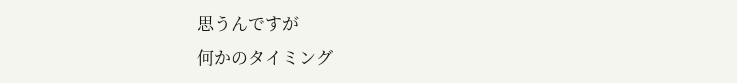思うんですが
何かのタイミング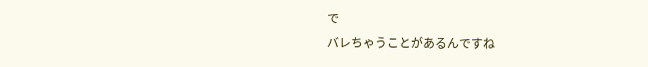で
バレちゃうことがあるんですね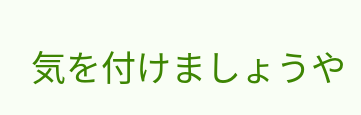気を付けましょうや